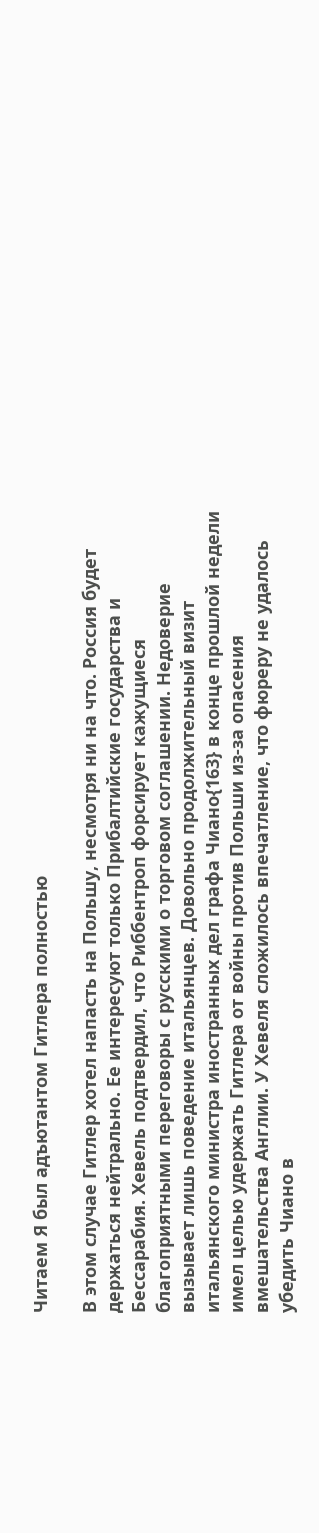Читаем Я был адъютантом Гитлера полностью

В этом случае Гитлер хотел напасть на Польшу, несмотря ни на что. Россия будет держаться нейтрально. Ее интересуют только Прибалтийские государства и Бессарабия. Хевель подтвердил, что Риббентроп форсирует кажущиеся благоприятными переговоры с русскими о торговом соглашении. Недоверие вызывает лишь поведение итальянцев. Довольно продолжительный визит итальянского министра иностранных дел графа Чиано{163} в конце прошлой недели имел целью удержать Гитлера от войны против Польши из-за опасения вмешательства Англии. У Хевеля сложилось впечатление, что фюреру не удалось убедить Чиано в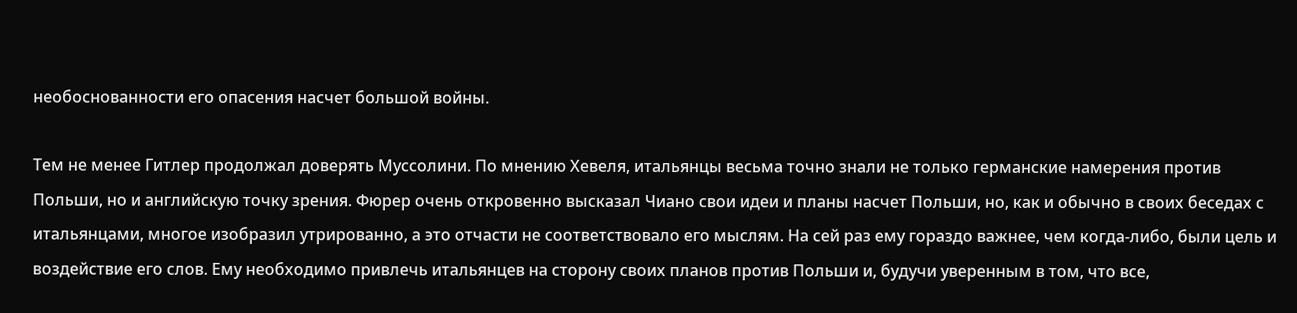необоснованности его опасения насчет большой войны.

Тем не менее Гитлер продолжал доверять Муссолини. По мнению Хевеля, итальянцы весьма точно знали не только германские намерения против Польши, но и английскую точку зрения. Фюрер очень откровенно высказал Чиано свои идеи и планы насчет Польши, но, как и обычно в своих беседах с итальянцами, многое изобразил утрированно, а это отчасти не соответствовало его мыслям. На сей раз ему гораздо важнее, чем когда-либо, были цель и воздействие его слов. Ему необходимо привлечь итальянцев на сторону своих планов против Польши и, будучи уверенным в том, что все,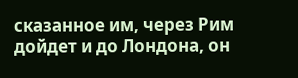сказанное им, через Рим дойдет и до Лондона, он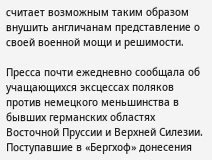считает возможным таким образом внушить англичанам представление о своей военной мощи и решимости.

Пресса почти ежедневно сообщала об учащающихся эксцессах поляков против немецкого меньшинства в бывших германских областях Восточной Пруссии и Верхней Силезии. Поступавшие в «Бергхоф» донесения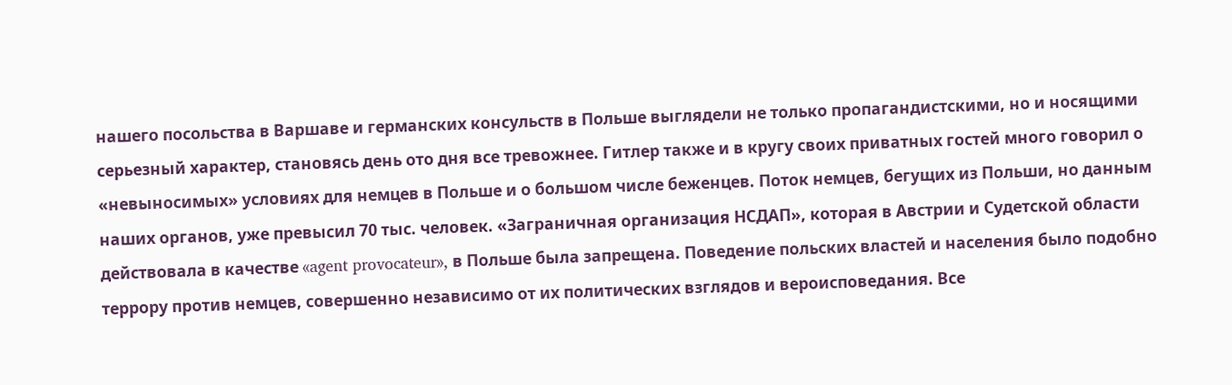нашего посольства в Варшаве и германских консульств в Польше выглядели не только пропагандистскими, но и носящими серьезный характер, становясь день ото дня все тревожнее. Гитлер также и в кругу своих приватных гостей много говорил о «невыносимых» условиях для немцев в Польше и о большом числе беженцев. Поток немцев, бегущих из Польши, но данным наших органов, уже превысил 70 тыс. человек. «Заграничная организация НСДАП», которая в Австрии и Судетской области действовала в качестве «agent provocateur», в Польше была запрещена. Поведение польских властей и населения было подобно террору против немцев, совершенно независимо от их политических взглядов и вероисповедания. Все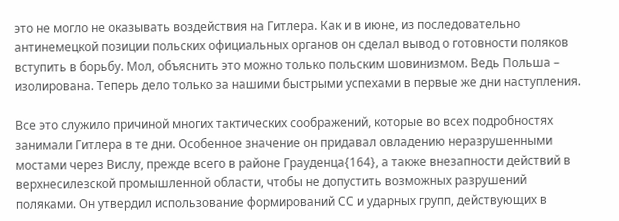это не могло не оказывать воздействия на Гитлера. Как и в июне, из последовательно антинемецкой позиции польских официальных органов он сделал вывод о готовности поляков вступить в борьбу. Мол, объяснить это можно только польским шовинизмом. Ведь Польша – изолирована. Теперь дело только за нашими быстрыми успехами в первые же дни наступления.

Все это служило причиной многих тактических соображений, которые во всех подробностях занимали Гитлера в те дни. Особенное значение он придавал овладению неразрушенными мостами через Вислу, прежде всего в районе Грауденца{164}, а также внезапности действий в верхнесилезской промышленной области, чтобы не допустить возможных разрушений поляками. Он утвердил использование формирований СС и ударных групп, действующих в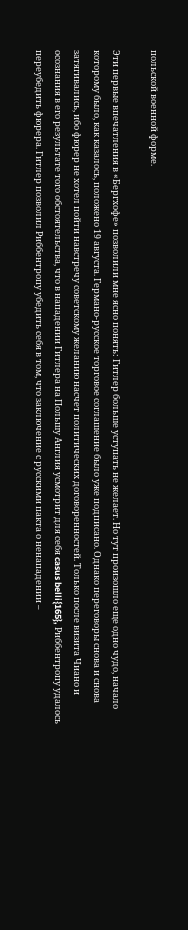польской военной форме.

Эти первые впечатления в «Бергхофе» позволили мне ясно понять: Гитлер больше уступать не желает. Но тут произошло еще одно чудо, начало которому было, как казалось, положено 19 августа. Германо-русское торговое соглашение было уже подписано. Однако переговоры снова и снова затягивались, ибо фюрер не хотел пойти навстречу советскому желанию насчет политических договоренностей. Только после визита Чиано и осознания в его результате того обстоятельства, что в нападении Гитлера на Польшу Англия усмотрит для себя casus belli{165}, Риббентропу удалось переубедить фюрера. Гитлер позволил Риббентропу убедить себя в том, что заключение с русскими пакта о ненападении –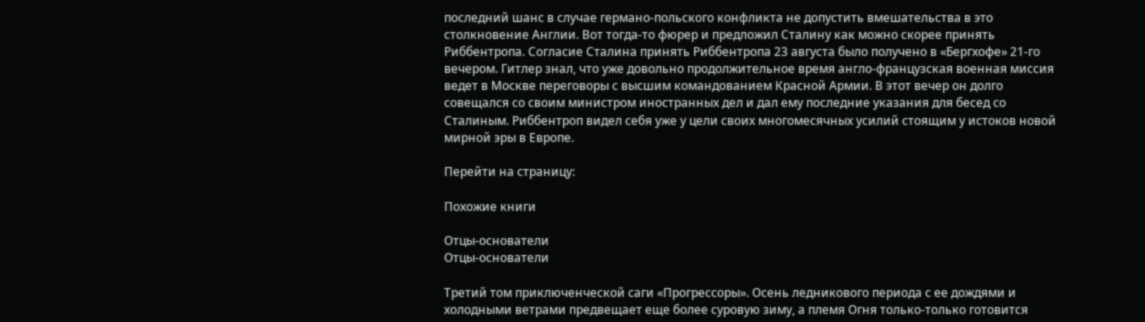последний шанс в случае германо-польского конфликта не допустить вмешательства в это столкновение Англии. Вот тогда-то фюрер и предложил Сталину как можно скорее принять Риббентропа. Согласие Сталина принять Риббентропа 23 августа было получено в «Бергхофе» 21-го вечером. Гитлер знал, что уже довольно продолжительное время англо-французская военная миссия ведет в Москве переговоры с высшим командованием Красной Армии. В этот вечер он долго совещался со своим министром иностранных дел и дал ему последние указания для бесед со Сталиным. Риббентроп видел себя уже у цели своих многомесячных усилий стоящим у истоков новой мирной эры в Европе.

Перейти на страницу:

Похожие книги

Отцы-основатели
Отцы-основатели

Третий том приключенческой саги «Прогрессоры». Осень ледникового периода с ее дождями и холодными ветрами предвещает еще более суровую зиму, а племя Огня только-только готовится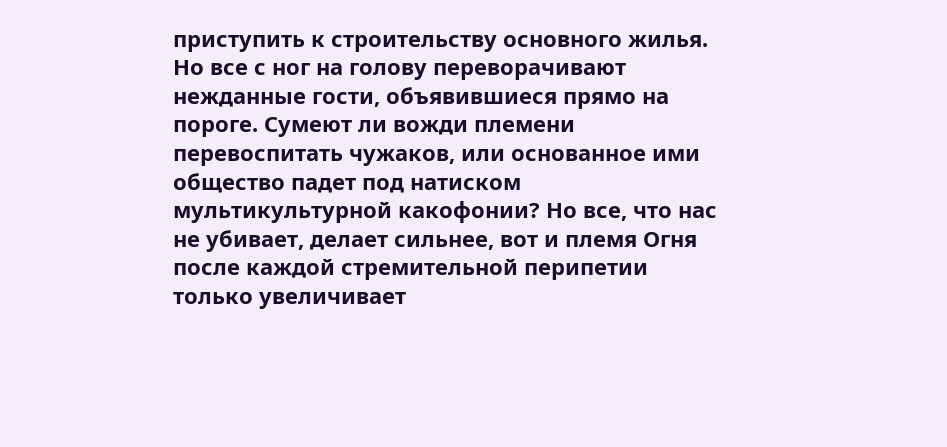приступить к строительству основного жилья. Но все с ног на голову переворачивают нежданные гости, объявившиеся прямо на пороге. Сумеют ли вожди племени перевоспитать чужаков, или основанное ими общество падет под натиском мультикультурной какофонии? Но все, что нас не убивает, делает сильнее, вот и племя Огня после каждой стремительной перипетии только увеличивает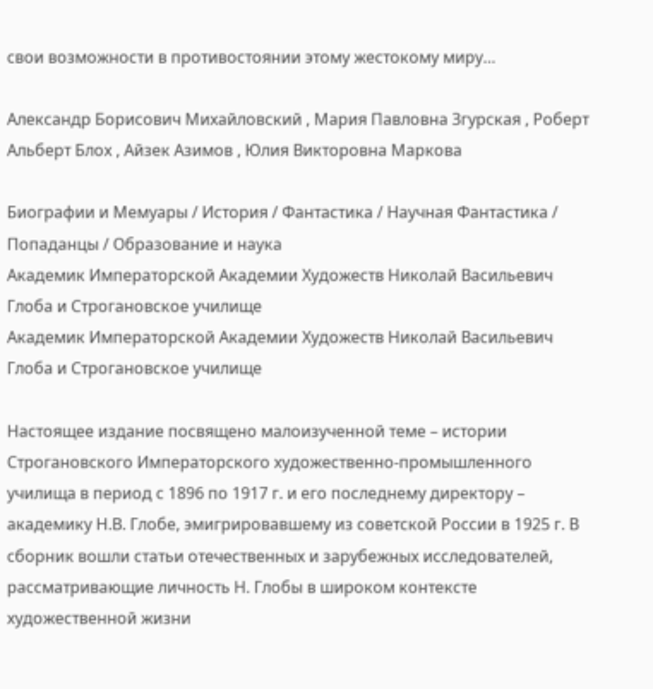свои возможности в противостоянии этому жестокому миру…

Александр Борисович Михайловский , Мария Павловна Згурская , Роберт Альберт Блох , Айзек Азимов , Юлия Викторовна Маркова

Биографии и Мемуары / История / Фантастика / Научная Фантастика / Попаданцы / Образование и наука
Академик Императорской Академии Художеств Николай Васильевич Глоба и Строгановское училище
Академик Императорской Академии Художеств Николай Васильевич Глоба и Строгановское училище

Настоящее издание посвящено малоизученной теме – истории Строгановского Императорского художественно-промышленного училища в период с 1896 по 1917 г. и его последнему директору – академику Н.В. Глобе, эмигрировавшему из советской России в 1925 г. В сборник вошли статьи отечественных и зарубежных исследователей, рассматривающие личность Н. Глобы в широком контексте художественной жизни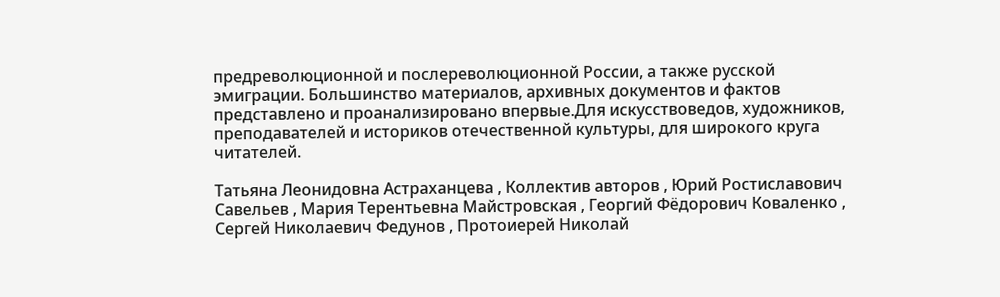предреволюционной и послереволюционной России, а также русской эмиграции. Большинство материалов, архивных документов и фактов представлено и проанализировано впервые.Для искусствоведов, художников, преподавателей и историков отечественной культуры, для широкого круга читателей.

Татьяна Леонидовна Астраханцева , Коллектив авторов , Юрий Ростиславович Савельев , Мария Терентьевна Майстровская , Георгий Фёдорович Коваленко , Сергей Николаевич Федунов , Протоиерей Николай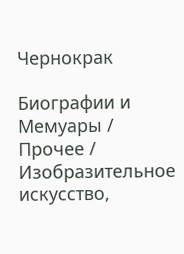Чернокрак

Биографии и Мемуары / Прочее / Изобразительное искусство,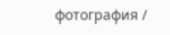фотография /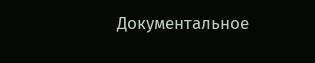Документальное